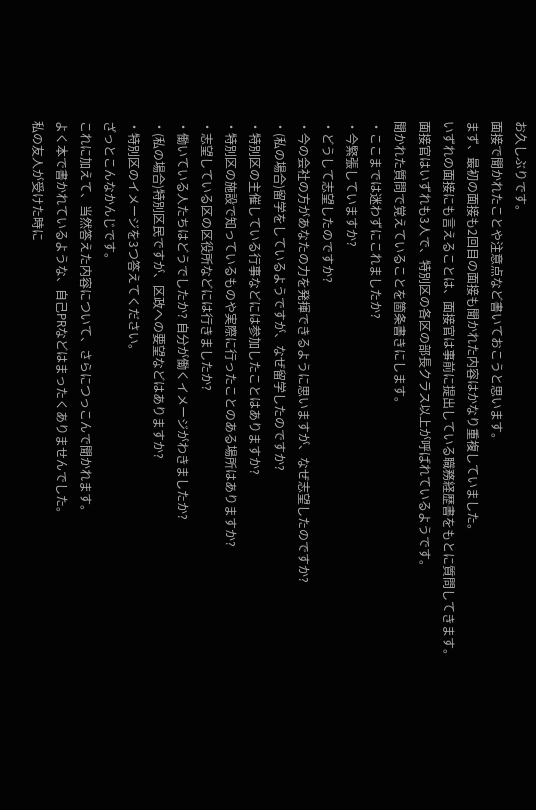お久しぶりです。
面接で聞かれたことや注意点など書いておこうと思います。
まず、最初の面接も2回目の面接も聞かれた内容はかなり重複していました。
いずれの面接にも言えることは、面接官は事前に提出している職務経歴書をもとに質問してきます。
面接官はいずれも3人で、特別区の各区の部長クラス以上が呼ばれているようです。
聞かれた質問で覚えていることを箇条書きにします。
・ここまでは迷わずにこれましたか?
・今緊張していますか?
・どうして志望したのですか?
・今の会社の方があなたの力を発揮できるように思いますが、なぜ志望したのですか?
・(私の場合)留学をしているようですが、なぜ留学したのですか?
・特別区の主催している行事などには参加したことはありますか?
・特別区の施設で知っているものや実際に行ったことのある場所はありますか?
・志望している区の区役所などには行きましたか?
・働いている人たちはどうでしたか? 自分が働くイメージがわきましたか?
・(私の場合)特別区民ですが、区政への要望などはありますか?
・特別区のイメージを3つ答えてください。
ざっとこんなかんじです。
これに加えて、当然答えた内容について、さらにつっこんで聞かれます。
よく本で書かれているような、自己PRなどはまったくありませんでした。
私の友人が受けた時に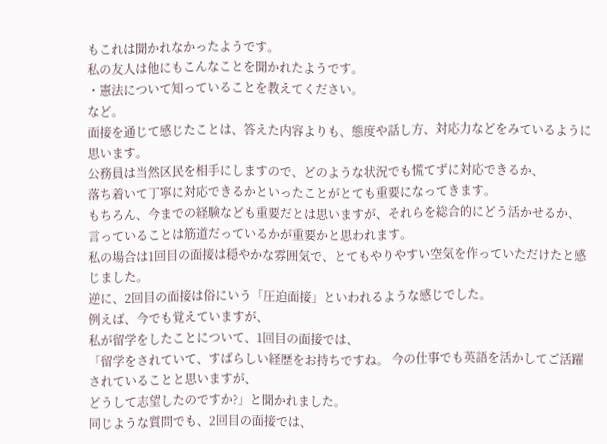もこれは聞かれなかったようです。
私の友人は他にもこんなことを聞かれたようです。
・憲法について知っていることを教えてください。
など。
面接を通じて感じたことは、答えた内容よりも、態度や話し方、対応力などをみているように思います。
公務員は当然区民を相手にしますので、どのような状況でも慌てずに対応できるか、
落ち着いて丁寧に対応できるかといったことがとても重要になってきます。
もちろん、今までの経験なども重要だとは思いますが、それらを総合的にどう活かせるか、
言っていることは筋道だっているかが重要かと思われます。
私の場合は1回目の面接は穏やかな雰囲気で、とてもやりやすい空気を作っていただけたと感じました。
逆に、2回目の面接は俗にいう「圧迫面接」といわれるような感じでした。
例えば、今でも覚えていますが、
私が留学をしたことについて、1回目の面接では、
「留学をされていて、すばらしい経歴をお持ちですね。 今の仕事でも英語を活かしてご活躍されていることと思いますが、
どうして志望したのですか?」と聞かれました。
同じような質問でも、2回目の面接では、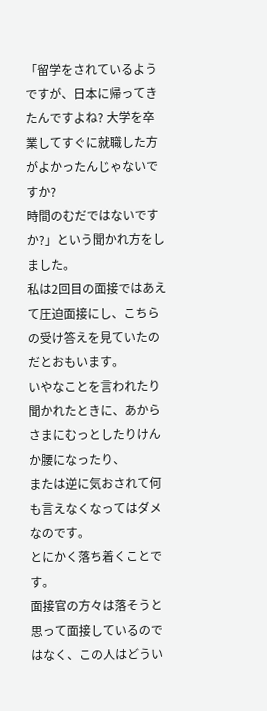「留学をされているようですが、日本に帰ってきたんですよね? 大学を卒業してすぐに就職した方がよかったんじゃないですか?
時間のむだではないですか?」という聞かれ方をしました。
私は2回目の面接ではあえて圧迫面接にし、こちらの受け答えを見ていたのだとおもいます。
いやなことを言われたり聞かれたときに、あからさまにむっとしたりけんか腰になったり、
または逆に気おされて何も言えなくなってはダメなのです。
とにかく落ち着くことです。
面接官の方々は落そうと思って面接しているのではなく、この人はどうい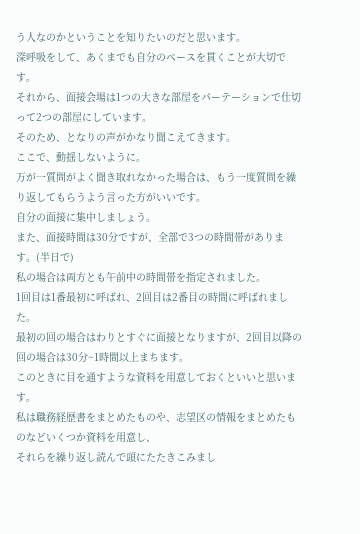う人なのかということを知りたいのだと思います。
深呼吸をして、あくまでも自分のペースを貫くことが大切です。
それから、面接会場は1つの大きな部屋をパーテーションで仕切って2つの部屋にしています。
そのため、となりの声がかなり聞こえてきます。
ここで、動揺しないように。
万が一質問がよく聞き取れなかった場合は、もう一度質問を繰り返してもらうよう言った方がいいです。
自分の面接に集中しましょう。
また、面接時間は30分ですが、全部で3つの時間帯があります。(半日で)
私の場合は両方とも午前中の時間帯を指定されました。
1回目は1番最初に呼ばれ、2回目は2番目の時間に呼ばれました。
最初の回の場合はわりとすぐに面接となりますが、2回目以降の回の場合は30分~1時間以上まちます。
このときに目を通すような資料を用意しておくといいと思います。
私は職務経歴書をまとめたものや、志望区の情報をまとめたものなどいくつか資料を用意し、
それらを繰り返し読んで頭にたたきこみまし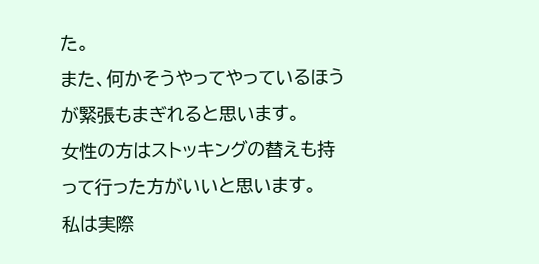た。
また、何かそうやってやっているほうが緊張もまぎれると思います。
女性の方はストッキングの替えも持って行った方がいいと思います。
私は実際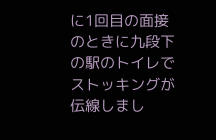に1回目の面接のときに九段下の駅のトイレでストッキングが伝線しまし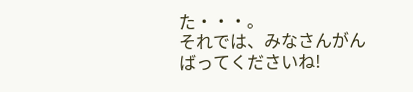た・・・。
それでは、みなさんがんばってくださいね!